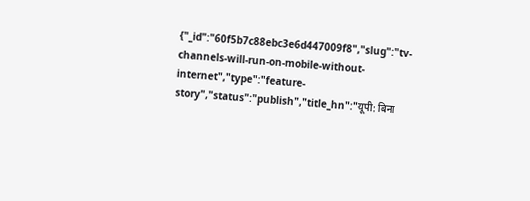{"_id":"60f5b7c88ebc3e6d447009f8","slug":"tv-channels-will-run-on-mobile-without-internet","type":"feature-story","status":"publish","title_hn":"यूपी: बिना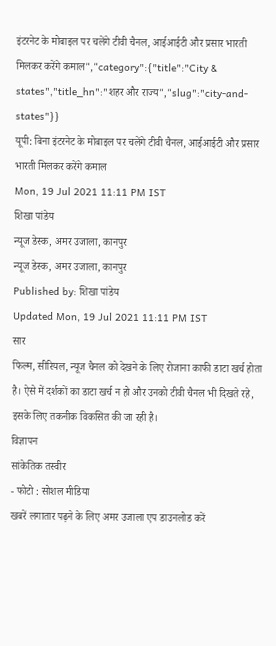इंटरनेट के मोबाइल पर चलेंगे टीवी चैनल, आईआईटी और प्रसार भारती मिलकर करेंगे कमाल","category":{"title":"City & states","title_hn":"शहर और राज्य","slug":"city-and-states"}}
यूपी: बिना इंटरनेट के मोबाइल पर चलेंगे टीवी चैनल, आईआईटी और प्रसार भारती मिलकर करेंगे कमाल
Mon, 19 Jul 2021 11:11 PM IST
शिखा पांडेय
न्यूज डेस्क, अमर उजाला, कानपुर
न्यूज डेस्क, अमर उजाला, कानपुर
Published by: शिखा पांडेय
Updated Mon, 19 Jul 2021 11:11 PM IST
सार
फिल्म, सीरियल, न्यूज चैनल को देखने के लिए रोजाना काफी डाटा खर्च होता है। ऐसे में दर्शकों का डाटा खर्च न हो और उनको टीवी चैनल भी दिखते रहे, इसके लिए तकनीक विकसित की जा रही है।
विज्ञापन
सांकेतिक तस्वीर
- फोटो : सोशल मीडिया
खबरें लगातार पढ़ने के लिए अमर उजाला एप डाउनलोड करें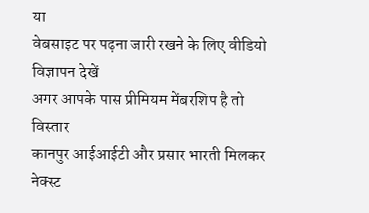या
वेबसाइट पर पढ़ना जारी रखने के लिए वीडियो विज्ञापन देखें
अगर आपके पास प्रीमियम मेंबरशिप है तो
विस्तार
कानपुर आईआईटी और प्रसार भारती मिलकर नेक्स्ट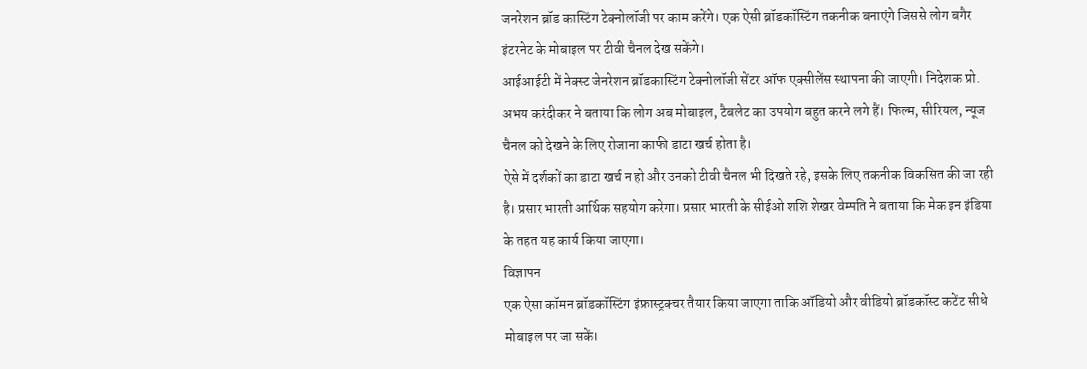जनरेशन ब्रॉड कास्टिंग टेक्नोलॉजी पर काम करेंगे। एक ऐसी ब्रॉडकॉस्टिंग तकनीक बनाएंगे जिससे लोग बगैर इंटरनेट के मोबाइल पर टीवी चैनल देख सकेंगे।
आईआईटी में नेक्स्ट जेनरेशन ब्रॉडकास्टिंग टेक्नोलॉजी सेंटर ऑफ एक्सीलेंस स्थापना की जाएगी। निदेशक प्रो. अभय करंदीकर ने बताया कि लोग अब मोबाइल, टैबलेट का उपयोग बहुत करने लगे हैं। फिल्म, सीरियल, न्यूज चैनल को देखने के लिए रोजाना काफी डाटा खर्च होता है।
ऐसे में दर्शकों का डाटा खर्च न हो और उनको टीवी चैनल भी दिखते रहे, इसके लिए तकनीक विकसित की जा रही है। प्रसार भारती आर्थिक सहयोग करेगा। प्रसार भारती के सीईओ शशि शेखर वेम्पति ने बताया कि मेक इन इंडिया के तहत यह कार्य किया जाएगा।
विज्ञापन
एक ऐसा कॉमन ब्रॉडकॉस्टिंग इंफ्रास्ट्रक्चर तैयार किया जाएगा ताकि ऑडियो और वीडियो ब्रॉडकॉस्ट कटेंट सीधे मोबाइल पर जा सकें।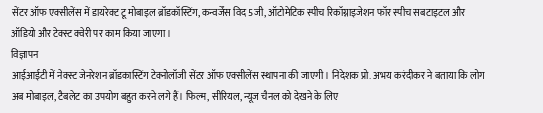सेंटर ऑफ एक्सीलेंस में डायरेक्ट टू मोबाइल ब्रॉडकॉस्टिंग, कन्वर्जेंस विद 5जी, ऑटोमेटिक स्पीच रिकॉग्नाइजेशन फॉर स्पीच सबटाइटल और ऑडियो और टेक्स्ट क्वेरी पर काम किया जाएगा।
विज्ञापन
आईआईटी में नेक्स्ट जेनरेशन ब्रॉडकास्टिंग टेक्नोलॉजी सेंटर ऑफ एक्सीलेंस स्थापना की जाएगी। निदेशक प्रो. अभय करंदीकर ने बताया कि लोग अब मोबाइल, टैबलेट का उपयोग बहुत करने लगे हैं। फिल्म, सीरियल, न्यूज चैनल को देखने के लिए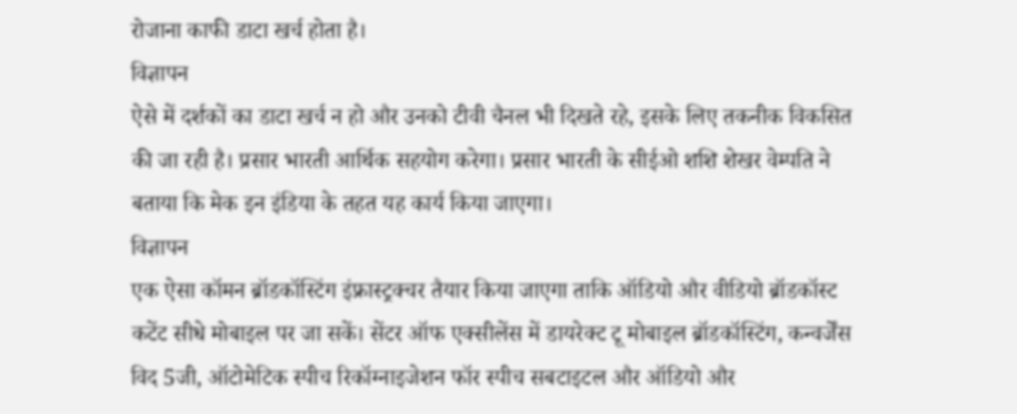रोजाना काफी डाटा खर्च होता है।
विज्ञापन
ऐसे में दर्शकों का डाटा खर्च न हो और उनको टीवी चैनल भी दिखते रहे, इसके लिए तकनीक विकसित की जा रही है। प्रसार भारती आर्थिक सहयोग करेगा। प्रसार भारती के सीईओ शशि शेखर वेम्पति ने बताया कि मेक इन इंडिया के तहत यह कार्य किया जाएगा।
विज्ञापन
एक ऐसा कॉमन ब्रॉडकॉस्टिंग इंफ्रास्ट्रक्चर तैयार किया जाएगा ताकि ऑडियो और वीडियो ब्रॉडकॉस्ट कटेंट सीधे मोबाइल पर जा सकें। सेंटर ऑफ एक्सीलेंस में डायरेक्ट टू मोबाइल ब्रॉडकॉस्टिंग, कन्वर्जेंस विद 5जी, ऑटोमेटिक स्पीच रिकॉग्नाइजेशन फॉर स्पीच सबटाइटल और ऑडियो और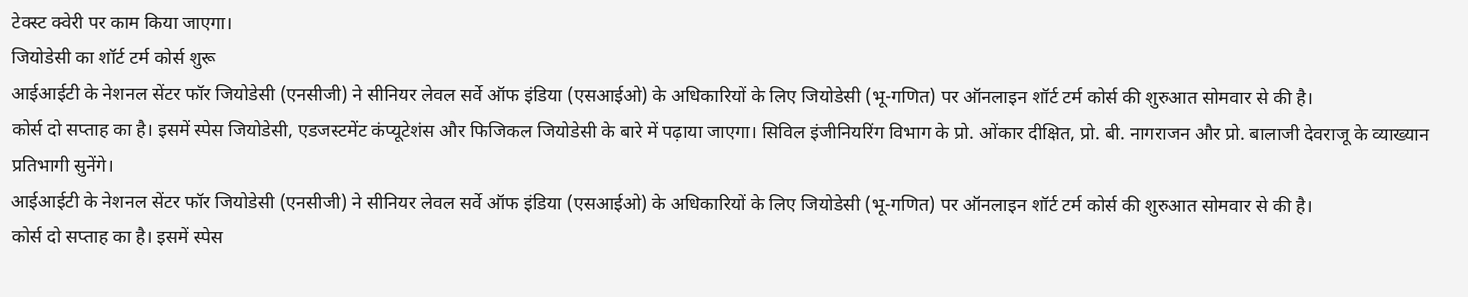टेक्स्ट क्वेरी पर काम किया जाएगा।
जियोडेसी का शॉर्ट टर्म कोर्स शुरू
आईआईटी के नेशनल सेंटर फॉर जियोडेसी (एनसीजी) ने सीनियर लेवल सर्वे ऑफ इंडिया (एसआईओ) के अधिकारियों के लिए जियोडेसी (भू-गणित) पर ऑनलाइन शॉर्ट टर्म कोर्स की शुरुआत सोमवार से की है।
कोर्स दो सप्ताह का है। इसमें स्पेस जियोडेसी, एडजस्टमेंट कंप्यूटेशंस और फिजिकल जियोडेसी के बारे में पढ़ाया जाएगा। सिविल इंजीनियरिंग विभाग के प्रो. ओंकार दीक्षित, प्रो. बी. नागराजन और प्रो. बालाजी देवराजू के व्याख्यान प्रतिभागी सुनेंगे।
आईआईटी के नेशनल सेंटर फॉर जियोडेसी (एनसीजी) ने सीनियर लेवल सर्वे ऑफ इंडिया (एसआईओ) के अधिकारियों के लिए जियोडेसी (भू-गणित) पर ऑनलाइन शॉर्ट टर्म कोर्स की शुरुआत सोमवार से की है।
कोर्स दो सप्ताह का है। इसमें स्पेस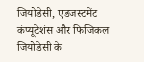जियोडेसी, एडजस्टमेंट कंप्यूटेशंस और फिजिकल जियोडेसी के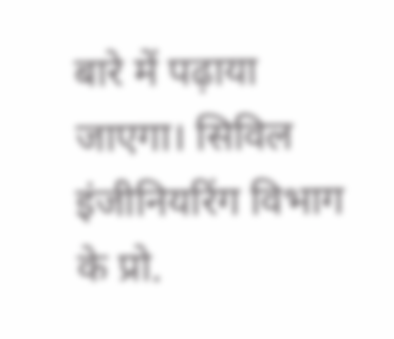बारे में पढ़ाया जाएगा। सिविल इंजीनियरिंग विभाग के प्रो.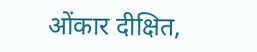ओंकार दीक्षित,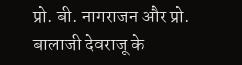प्रो. बी. नागराजन और प्रो. बालाजी देवराजू के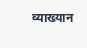व्याख्यान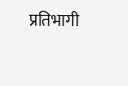प्रतिभागी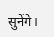सुनेंगे।